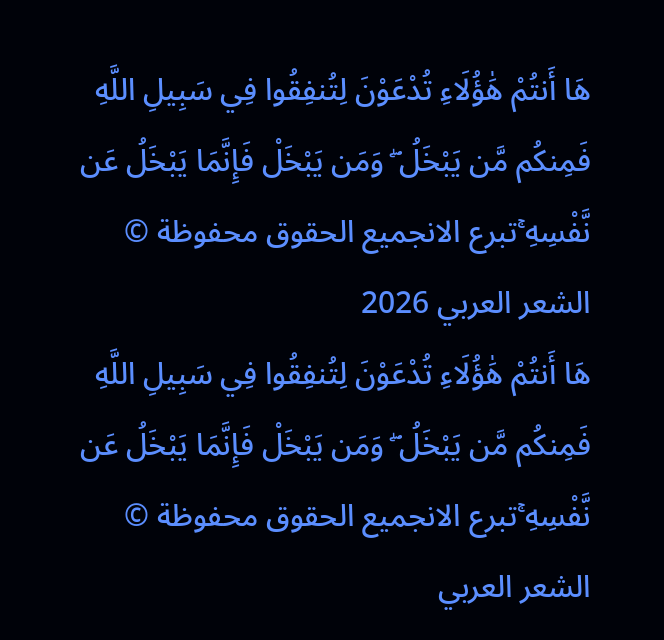هَا أَنتُمْ هَٰؤُلَاءِ تُدْعَوْنَ لِتُنفِقُوا فِي سَبِيلِ اللَّهِ فَمِنكُم مَّن يَبْخَلُ ۖ وَمَن يَبْخَلْ فَإِنَّمَا يَبْخَلُ عَن نَّفْسِهِ ۚتبرع الانجميع الحقوق محفوظة © الشعر العربي 2026
هَا أَنتُمْ هَٰؤُلَاءِ تُدْعَوْنَ لِتُنفِقُوا فِي سَبِيلِ اللَّهِ فَمِنكُم مَّن يَبْخَلُ ۖ وَمَن يَبْخَلْ فَإِنَّمَا يَبْخَلُ عَن نَّفْسِهِ ۚتبرع الانجميع الحقوق محفوظة © الشعر العربي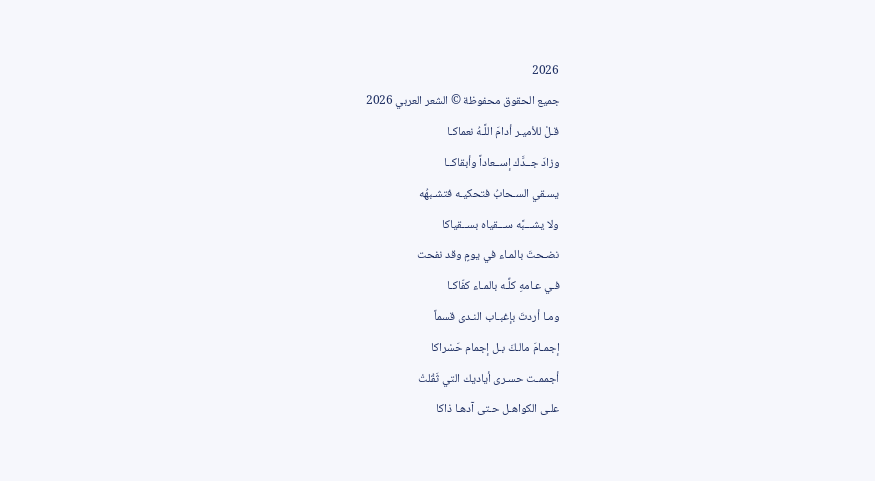2026
جميع الحقوق محفوظة © الشعر العربي 2026
قـلْ للأميـر أدامَ اللَّـهُ نعماكـا
وزادَ جــدَّك إســعاداً وأبقاكــا
يسـقي السـحابُ فتحكيـه فتشـبهُه
ولا يشـــبَّه ســـقياه بســقياكا
نضـحتَ بالمـاء في يومٍ وقد نفحت
فـي عـامهِ كلِّـه بالمـاء كفّاكـا
ومـا أردتَ بإغبـاب النـدى قسماً
إجمـامَ مالـكَ بـل إجمام حَسْراكا
أجممـت حسـرى أياديك التي ثَقُلتْ
علـى الكواهـل حـتى آدهـا ذاكا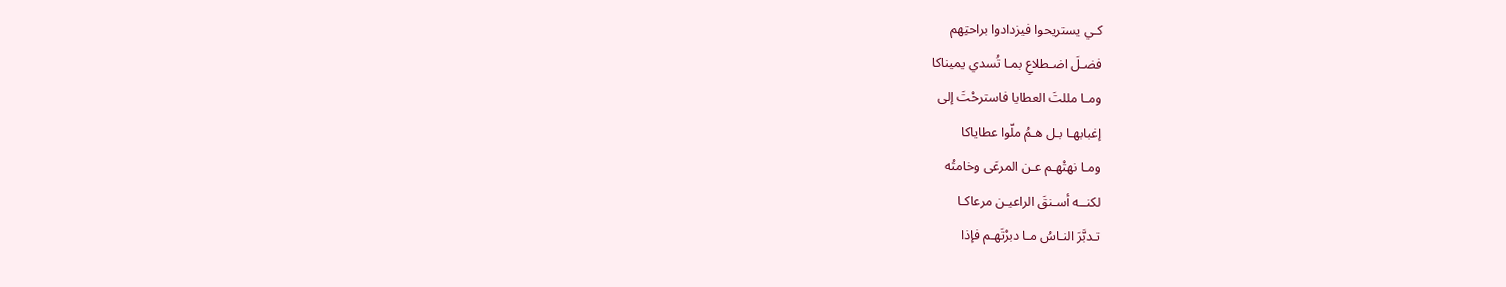كـي يستريحوا فيزدادوا براحتِهم
فضـلَ اضـطلاعِ بمـا تُسدي يميناكا
ومـا مللتَ العطايا فاسترحْتَ إلى
إغبابهـا بـل هـمُ ملّوا عطاياكا
ومـا نهتْهـم عـن المرعَى وخامتُه
لكنــه أسـنقَ الراعيـن مرعاكـا
تـدبَّرَ النـاسُ مـا دبرْتَهـم فإذا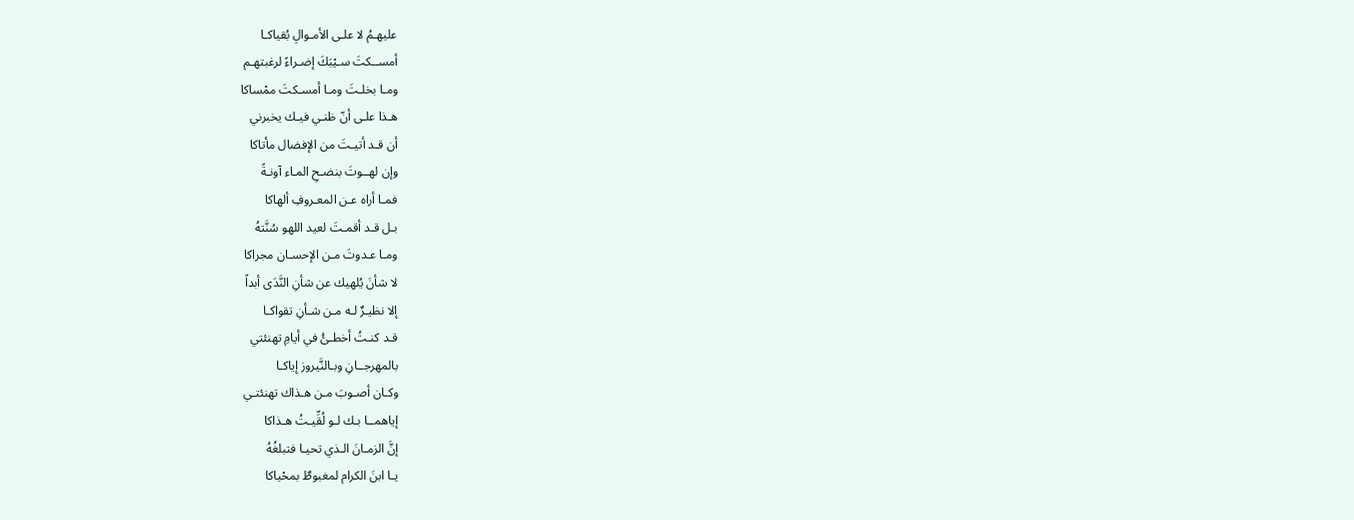عليهـمُ لا علـى الأمـوالِ بُقياكـا
أمســكتَ سـيْبَكَ إضـراءً لرغبتهـم
ومـا بخلـتَ ومـا أمسـكتَ ممْساكا
هـذا علـى أنّ ظنـي فيـك يخبرني
أن قـد أتيـتَ من الإفضال مأتاكا
وإن لهــوتَ بنضـحِ المـاء آونـةً
فمـا أراه عـن المعـروفِ ألهاكا
بـل قـد أقمـتَ لعيد اللهو سُنَّتهُ
ومـا عـدوتَ مـن الإحسـان مجراكا
لا شأنَ يُلهيك عن شأنِ النَّدَى أبداً
إلا نظيـرٌ لـه مـن شـأنِ تقواكـا
قـد كنـتُ أخطـئُ في أيامِ تهنئتي
بالمهرجــانِ وبـالنَّيروز إياكـا
وكـان أصـوبَ مـن هـذاك تهنئتـي
إياهمــا بـك لـو لُقِّيـتُ هـذاكا
إنَّ الزمـانَ الـذي تحيـا فتبلغُهُ
يـا ابنَ الكرام لمغبوطٌ بمحْياكا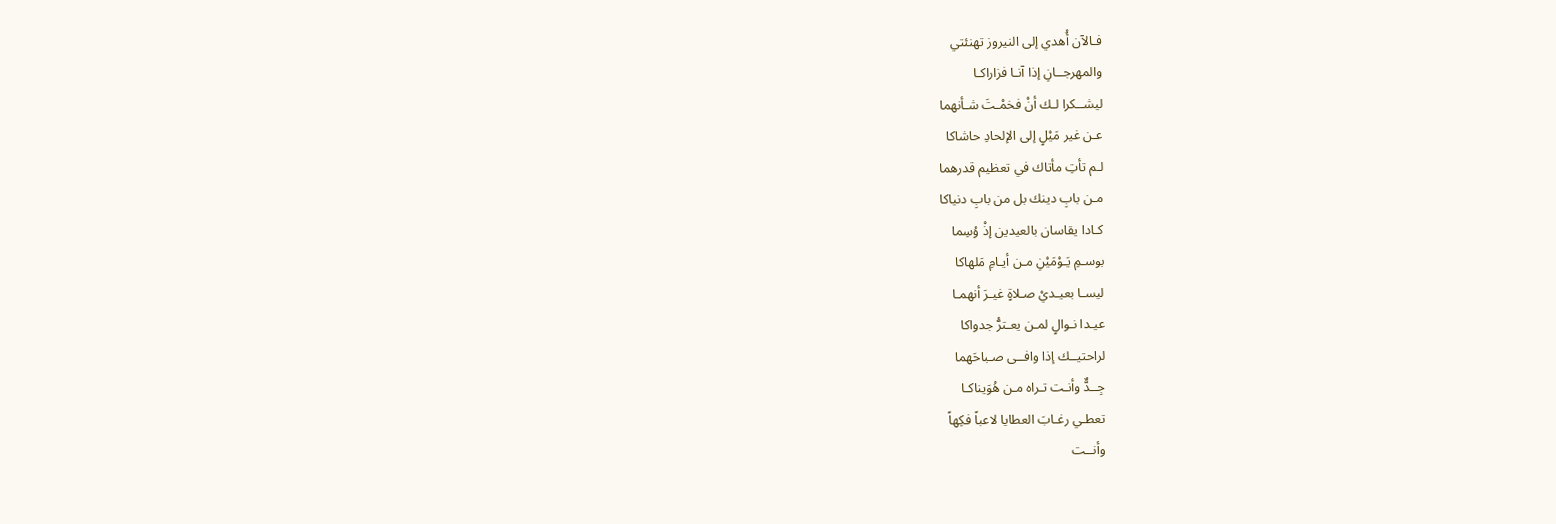فـالآن أُهدي إلى النيروز تهنئتي
والمهرجــانِ إذا آنـا فزاراكـا
ليشــكرا لـك أنْ فخمْـتَ شـأنهما
عـن غير مَيْلٍ إلى الإلحادِ حاشاكا
لـم تأتِ مأتاك في تعظيم قدرهما
مـن بابِ دينك بل من بابِ دنياكا
كـادا يقاسان بالعيدين إذْ وُسِما
بوسـمِ يَـوْمَيْنِ مـن أيـامِ مَلهاكا
ليسـا بعيـديْ صـلاةٍ غيـرَ أنهمـا
عيـدا نـوالٍ لمـن يعـترُّ جدواكا
لراحتيــك إذا وافــى صـباحَهما
جِــدٌّ وأنـت تـراه مـن هُوَيناكـا
تعطـي رغـابَ العطايا لاعباً فكِهاً
وأنــت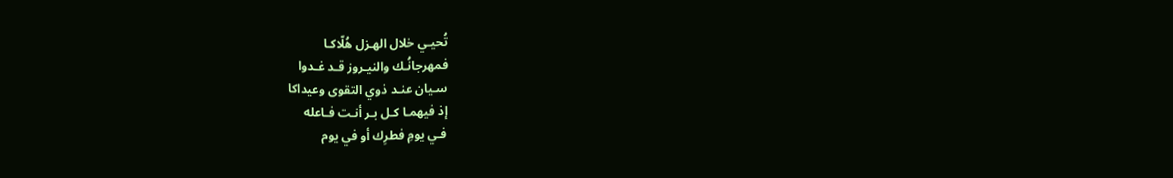تُحيـي خلال الهـزل هُلّاكـا
فمهرجانُـك والنيـروز قـد غـدوا
سـيان عنـد ذوي التقوى وعيداكا
إذ فيهمـا كـل بـر أنـت فـاعله
فـي يومِ فطرِك أو في يوم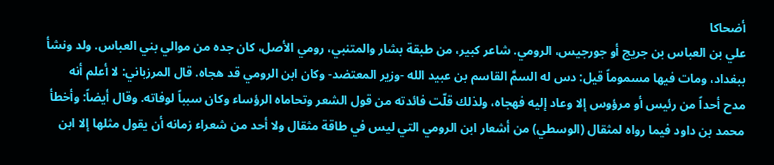أضحاكا
علي بن العباس بن جريج أو جورجيس، الرومي. شاعر كبير، من طبقة بشار والمتنبي، رومي الأصل، كان جده من موالي بني العباس. ولد ونشأ ببغداد، ومات فيها مسموماً قيل: دس له السمَّ القاسم بن عبيد الله -وزير المعتضد- وكان ابن الرومي قد هجاه. قال المرزباني: لا أعلم أنه مدح أحداً من رئيس أو مرؤوس إلا وعاد إليه فهجاه، ولذلك قلّت فائدته من قول الشعر وتحاماه الرؤساء وكان سبباً لوفاته. وقال أيضاً: وأخطأ محمد بن داود فيما رواه لمثقال (الوسطي) من أشعار ابن الرومي التي ليس في طاقة مثقال ولا أحد من شعراء زمانه أن يقول مثلها إلا ابن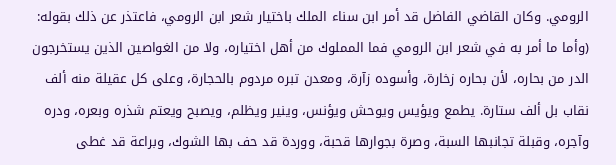الرومي. وكان القاضي الفاضل قد أمر ابن سناء الملك باختيار شعر ابن الرومي، فاعتذر عن ذلك بقوله: (وأما ما أمر به في شعر ابن الرومي فما المملوك من أهل اختياره، ولا من الغواصين الذين يستخرجون الدر من بحاره، لأن بحاره زخارة، وأسوده زآرة، ومعدن تبره مردوم بالحجارة، وعلى كل عقيلة منه ألف نقاب بل ألف ستارة. يطمع ويؤيس ويوحش ويؤنس، وينير ويظلم، ويصبح ويعتم شذره وبعره، ودره وآجره، وقبلة تجانبها السبة، وصرة بجوارها قحبة، ووردة قد حف بها الشوك، وبراعة قد غطى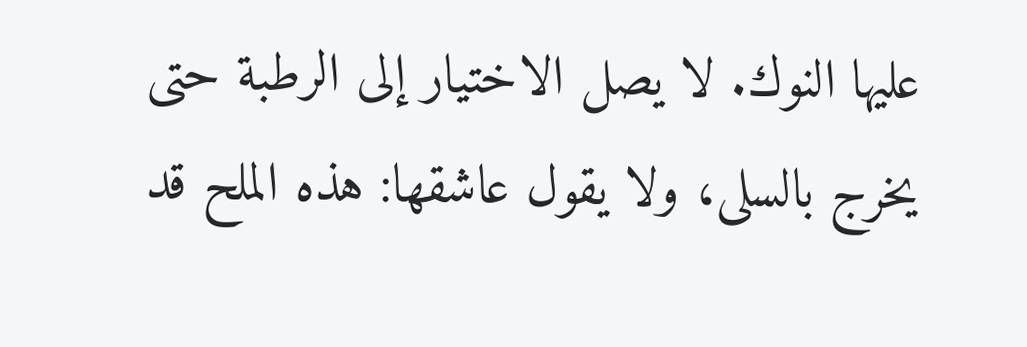عليها النوك. لا يصل الاختيار إلى الرطبة حتى يخرج بالسلى، ولا يقول عاشقها: هذه الملح قد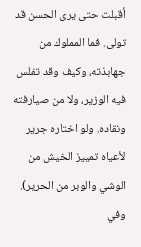أقبلت حتى يرى الحسن قد تولى. فما المملوك من جهابذته، وكيف وقد تفلس فيه الوزير، ولا من صيارفته ونقاده. ولو اختاره جرير لأعياه تمييز الخيش من الوشي والوبر من الحرير). وفي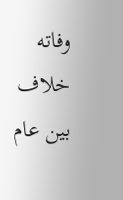وفاته خلاف بين عام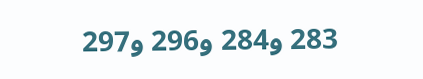283 و284 و296 و297